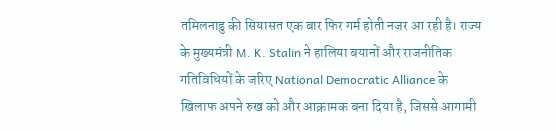तमिलनाडु की सियासत एक बार फिर गर्म होती नजर आ रही है। राज्य के मुख्यमंत्री M. K. Stalin ने हालिया बयानों और राजनीतिक गतिविधियों के जरिए National Democratic Alliance के खिलाफ अपने रुख को और आक्रामक बना दिया है, जिससे आगामी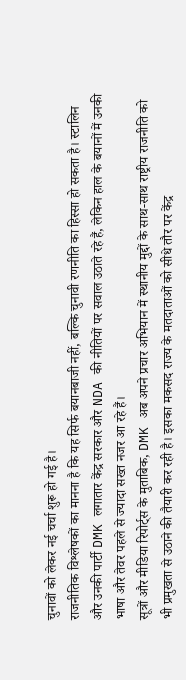चुनावों को लेकर नई चर्चा शुरू हो गई है।
राजनीतिक विश्लेषकों का मानना है कि यह सिर्फ बयानबाजी नहीं, बल्कि चुनावी रणनीति का हिस्सा हो सकता है। स्टालिन और उनकी पार्टी DMK लगातार केंद्र सरकार और NDA की नीतियों पर सवाल उठाते रहे हैं, लेकिन हाल के बयानों में उनकी भाषा और तेवर पहले से ज्यादा सख्त नजर आ रहे हैं।
सूत्रों और मीडिया रिपोर्ट्स के मुताबिक, DMK अब अपने प्रचार अभियान में स्थानीय मुद्दों के साथ-साथ राष्ट्रीय राजनीति को भी प्रमुखता से उठाने की तैयारी कर रही है। इसका मकसद राज्य के मतदाताओं को सीधे तौर पर केंद्र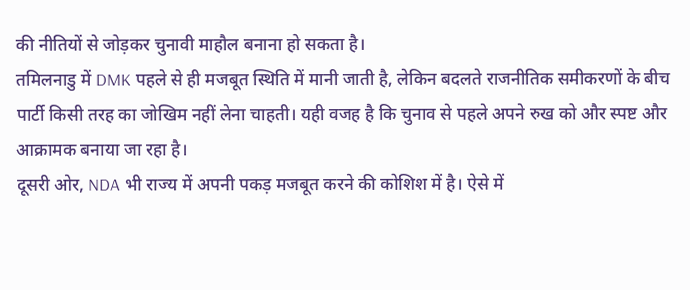की नीतियों से जोड़कर चुनावी माहौल बनाना हो सकता है।
तमिलनाडु में DMK पहले से ही मजबूत स्थिति में मानी जाती है, लेकिन बदलते राजनीतिक समीकरणों के बीच पार्टी किसी तरह का जोखिम नहीं लेना चाहती। यही वजह है कि चुनाव से पहले अपने रुख को और स्पष्ट और आक्रामक बनाया जा रहा है।
दूसरी ओर, NDA भी राज्य में अपनी पकड़ मजबूत करने की कोशिश में है। ऐसे में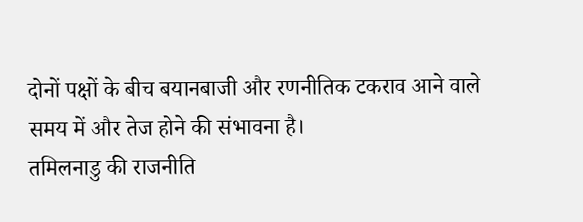दोनों पक्षों के बीच बयानबाजी और रणनीतिक टकराव आने वाले समय में और तेज होने की संभावना है।
तमिलनाडु की राजनीति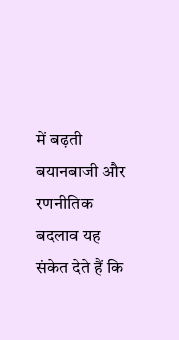में बढ़ती बयानबाजी और रणनीतिक बदलाव यह संकेत देते हैं कि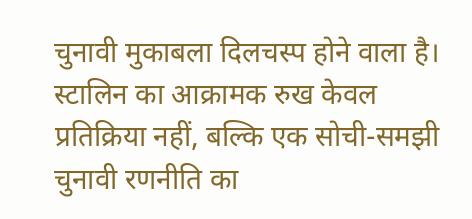चुनावी मुकाबला दिलचस्प होने वाला है। स्टालिन का आक्रामक रुख केवल प्रतिक्रिया नहीं, बल्कि एक सोची-समझी चुनावी रणनीति का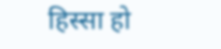हिस्सा हो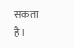सकता है।